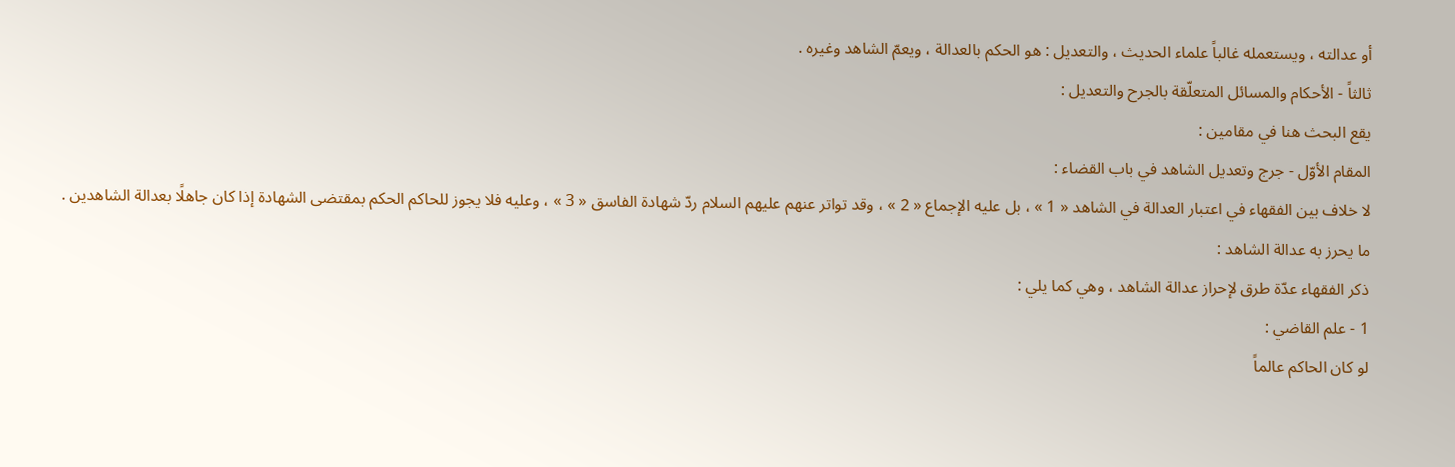أو عدالته ، ويستعمله غالباً علماء الحديث ، والتعديل : هو الحكم بالعدالة ، ويعمّ الشاهد وغيره .
ثالثاً - الأحكام والمسائل المتعلّقة بالجرح والتعديل :
يقع البحث هنا في مقامين :
المقام الأوّل - جرج وتعديل الشاهد في باب القضاء :
لا خلاف بين الفقهاء في اعتبار العدالة في الشاهد « 1 » ، بل عليه الإجماع « 2 » ، وقد تواتر عنهم عليهم السلام ردّ شهادة الفاسق « 3 » ، وعليه فلا يجوز للحاكم الحكم بمقتضى الشهادة إذا كان جاهلًا بعدالة الشاهدين .
ما يحرز به عدالة الشاهد :
ذكر الفقهاء عدّة طرق لإحراز عدالة الشاهد ، وهي كما يلي :
1 - علم القاضي :
لو كان الحاكم عالماً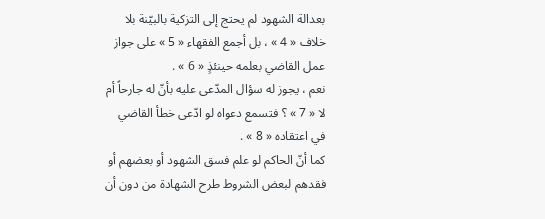بعدالة الشهود لم يحتج إلى التزكية بالبيّنة بلا خلاف « 4 » ، بل أجمع الفقهاء « 5 » على جواز عمل القاضي بعلمه حينئذٍ « 6 » .
نعم ، يجوز له سؤال المدّعى عليه بأنّ له جارحاً أم لا « 7 » ؟ فتسمع دعواه لو ادّعى خطأ القاضي في اعتقاده « 8 » .
كما أنّ الحاكم لو علم فسق الشهود أو بعضهم أو فقدهم لبعض الشروط طرح الشهادة من دون أن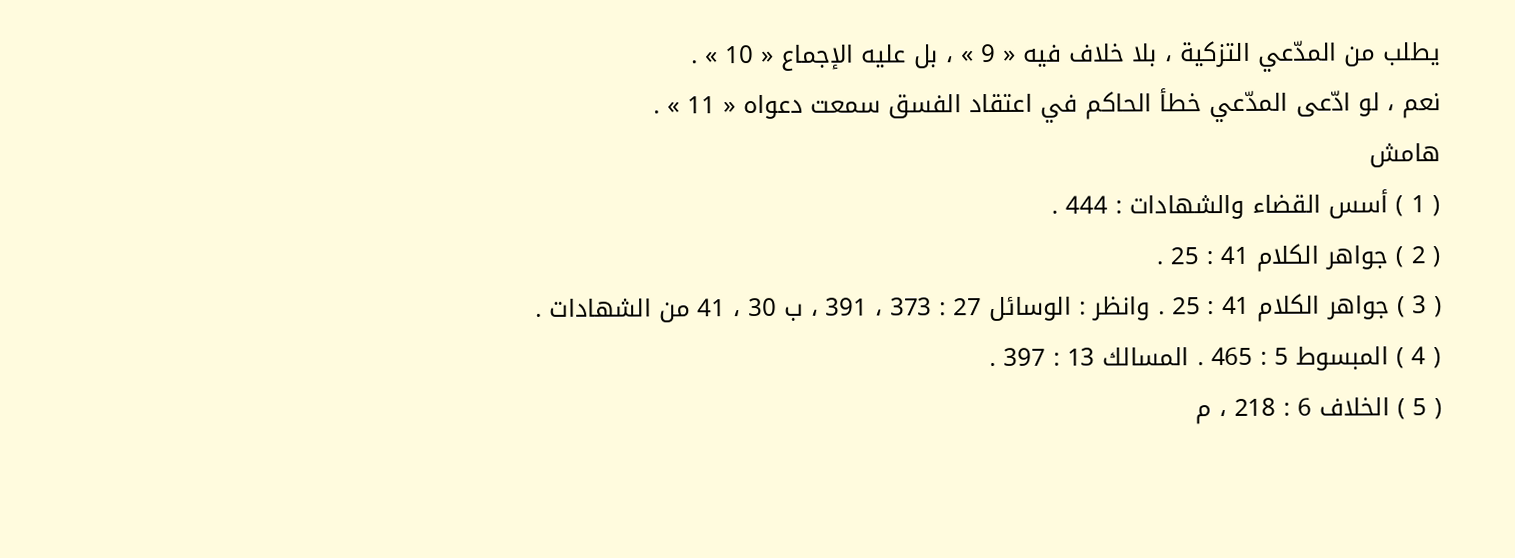يطلب من المدّعي التزكية ، بلا خلاف فيه « 9 » ، بل عليه الإجماع « 10 » .
نعم ، لو ادّعى المدّعي خطأ الحاكم في اعتقاد الفسق سمعت دعواه « 11 » .
هامش
( 1 ) أسس القضاء والشهادات : 444 .
( 2 ) جواهر الكلام 41 : 25 .
( 3 ) جواهر الكلام 41 : 25 . وانظر : الوسائل 27 : 373 ، 391 ، ب 30 ، 41 من الشهادات .
( 4 ) المبسوط 5 : 465 . المسالك 13 : 397 .
( 5 ) الخلاف 6 : 218 ، م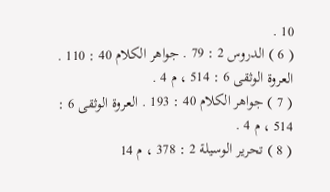10 .
( 6 ) الدروس 2 : 79 . جواهر الكلام 40 : 110 . العروة الوثقى 6 : 514 ، م 4 .
( 7 ) جواهر الكلام 40 : 193 . العروة الوثقى 6 : 514 ، م 4 .
( 8 ) تحرير الوسيلة 2 : 378 ، م 14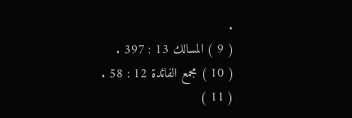.
( 9 ) المسالك 13 : 397 .
( 10 ) مجمع الفائدة 12 : 58 .
( 11 )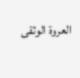العروة الوثقى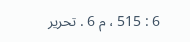6 : 515 ، م 6 . تحرير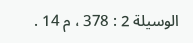الوسيلة 2 : 378 ، م 14 .